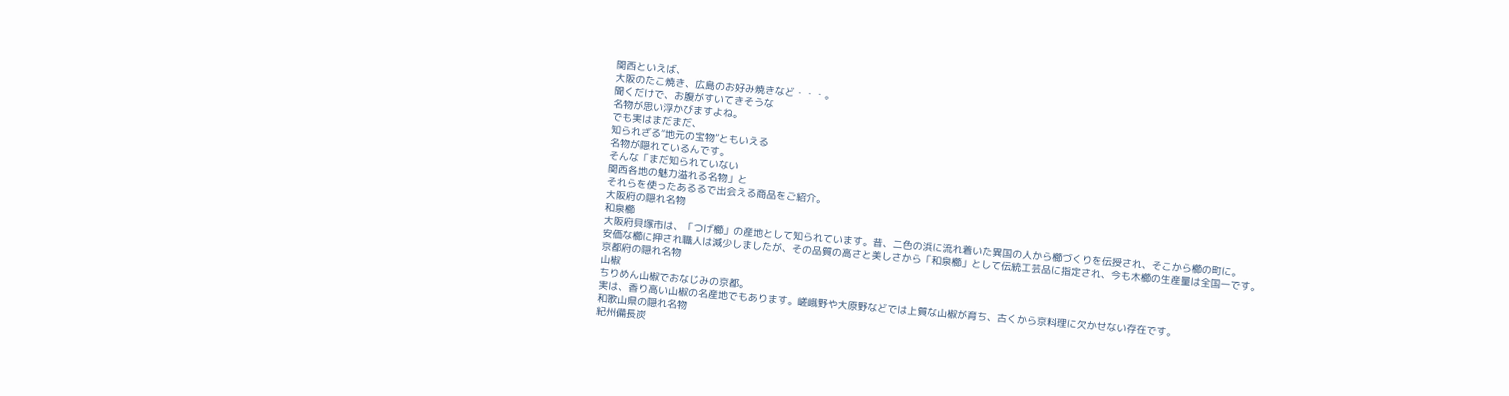関西といえば、
大阪のたこ焼き、広島のお好み焼きなど・・・。
聞くだけで、お腹がすいてきそうな
名物が思い浮かびますよね。
でも実はまだまだ、
知られざる“地元の宝物”ともいえる
名物が隠れているんです。
そんな「まだ知られていない
関西各地の魅力溢れる名物」と
それらを使ったあるるで出会える商品をご紹介。
大阪府の隠れ名物
和泉櫛
大阪府貝塚市は、「つげ櫛」の産地として知られています。昔、二色の浜に流れ着いた異国の人から櫛づくりを伝授され、そこから櫛の町に。
安価な櫛に押され職人は減少しましたが、その品質の高さと美しさから「和泉櫛」として伝統工芸品に指定され、今も木櫛の生産量は全国一です。
京都府の隠れ名物
山椒
ちりめん山椒でおなじみの京都。
実は、香り高い山椒の名産地でもあります。嵯峨野や大原野などでは上質な山椒が育ち、古くから京料理に欠かせない存在です。
和歌山県の隠れ名物
紀州備長炭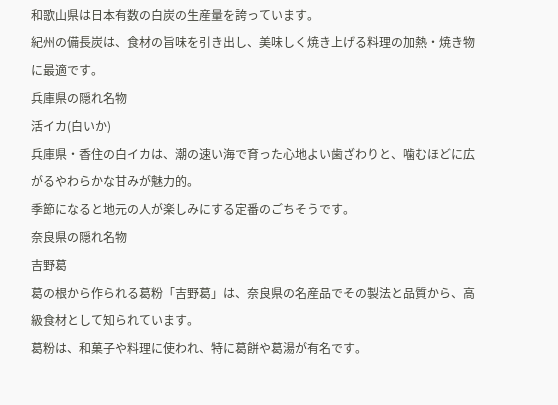和歌山県は日本有数の白炭の生産量を誇っています。
紀州の備長炭は、食材の旨味を引き出し、美味しく焼き上げる料理の加熱・焼き物に最適です。
兵庫県の隠れ名物
活イカ(白いか)
兵庫県・香住の白イカは、潮の速い海で育った心地よい歯ざわりと、噛むほどに広がるやわらかな甘みが魅力的。
季節になると地元の人が楽しみにする定番のごちそうです。
奈良県の隠れ名物
吉野葛
葛の根から作られる葛粉「吉野葛」は、奈良県の名産品でその製法と品質から、高級食材として知られています。
葛粉は、和菓子や料理に使われ、特に葛餅や葛湯が有名です。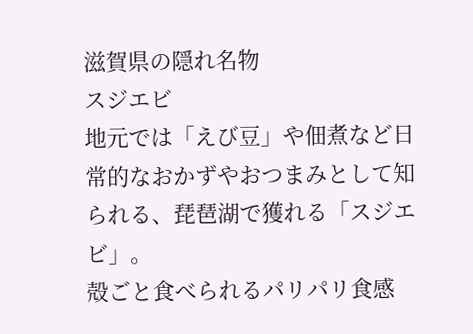滋賀県の隠れ名物
スジエビ
地元では「えび豆」や佃煮など日常的なおかずやおつまみとして知られる、琵琶湖で獲れる「スジエビ」。
殻ごと食べられるパリパリ食感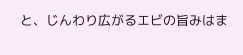と、じんわり広がるエビの旨みはま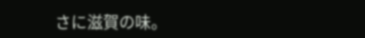さに滋賀の味。